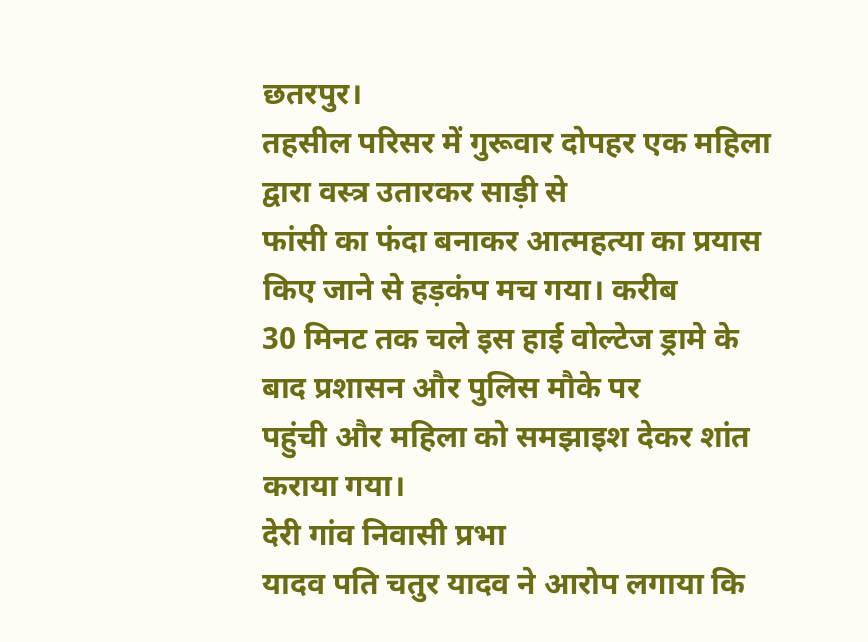छतरपुर।
तहसील परिसर में गुरूवार दोपहर एक महिला द्वारा वस्त्र उतारकर साड़ी से
फांसी का फंदा बनाकर आत्महत्या का प्रयास किए जाने से हड़कंप मच गया। करीब
30 मिनट तक चले इस हाई वोल्टेज ड्रामे के बाद प्रशासन और पुलिस मौके पर
पहुंची और महिला को समझाइश देकर शांत कराया गया।
देरी गांव निवासी प्रभा
यादव पति चतुर यादव ने आरोप लगाया कि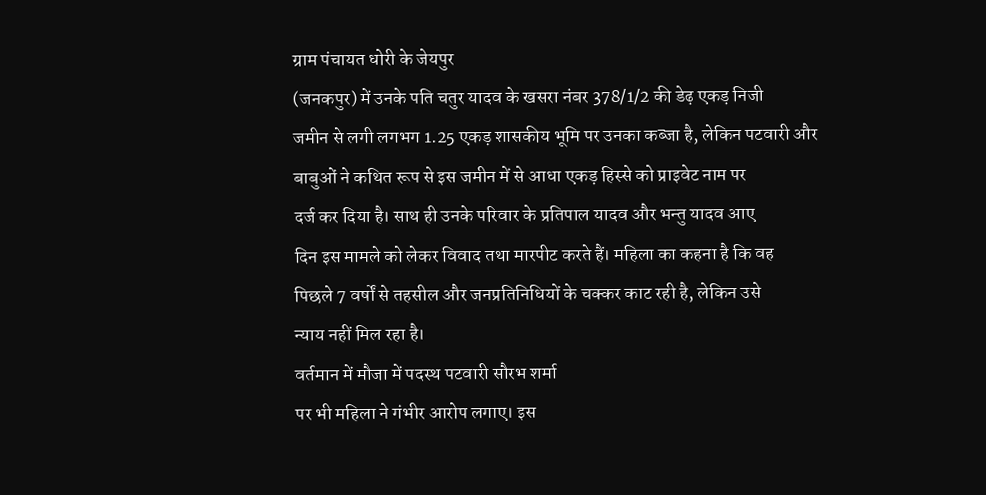ग्राम पंचायत धोरी के जेयपुर
(जनकपुर) में उनके पति चतुर यादव के खसरा नंबर 378/1/2 की डेढ़ एकड़ निजी
जमीन से लगी लगभग 1.25 एकड़ शासकीय भूमि पर उनका कब्जा है, लेकिन पटवारी और
बाबुओं ने कथित रूप से इस जमीन में से आधा एकड़ हिस्से को प्राइवेट नाम पर
दर्ज कर दिया है। साथ ही उनके परिवार के प्रतिपाल यादव और भन्तु यादव आए
दिन इस मामले को लेकर विवाद तथा मारपीट करते हैं। महिला का कहना है कि वह
पिछले 7 वर्षों से तहसील और जनप्रतिनिधियों के चक्कर काट रही है, लेकिन उसे
न्याय नहीं मिल रहा है।
वर्तमान में मौजा में पदस्थ पटवारी सौरभ शर्मा
पर भी महिला ने गंभीर आरोप लगाए। इस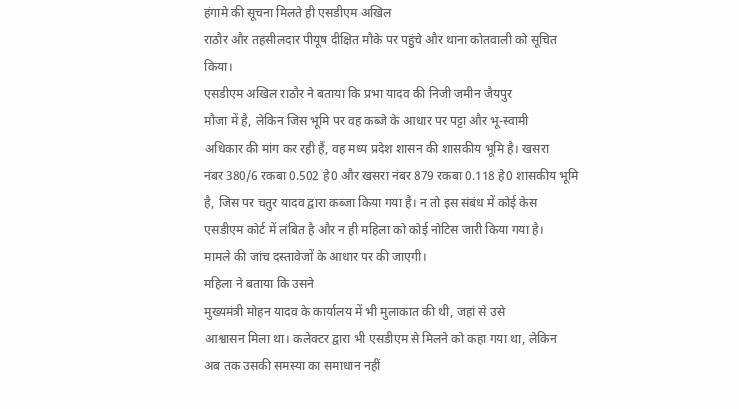हंगामे की सूचना मिलते ही एसडीएम अखिल
राठौर और तहसीलदार पीयूष दीक्षित मौके पर पहुंचे और थाना कोतवाली को सूचित
किया।
एसडीएम अखिल राठौर ने बताया कि प्रभा यादव की निजी जमीन जैयपुर
मौजा में है, लेकिन जिस भूमि पर वह कब्जे के आधार पर पट्टा और भू-स्वामी
अधिकार की मांग कर रही हैं, वह मध्य प्रदेश शासन की शासकीय भूमि है। खसरा
नंबर 380/6 रकबा 0.502 हे0 और खसरा नंबर 879 रकबा 0.118 हे0 शासकीय भूमि
है, जिस पर चतुर यादव द्वारा कब्जा किया गया है। न तो इस संबंध में कोई केस
एसडीएम कोर्ट में लंबित है और न ही महिला को कोई नोटिस जारी किया गया है।
मामले की जांच दस्तावेजों के आधार पर की जाएगी।
महिला ने बताया कि उसने
मुख्यमंत्री मोहन यादव के कार्यालय में भी मुलाकात की थी, जहां से उसे
आश्वासन मिला था। कलेक्टर द्वारा भी एसडीएम से मिलने को कहा गया था, लेकिन
अब तक उसकी समस्या का समाधान नहीं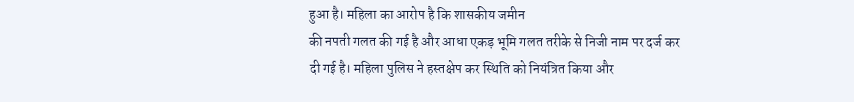हुआ है। महिला का आरोप है कि शासकीय जमीन
की नपती गलत की गई है और आधा एकड़ भूमि गलत तरीके से निजी नाम पर दर्ज कर
दी गई है। महिला पुलिस ने हस्तक्षेप कर स्थिति को नियंत्रित किया और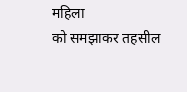महिला
को समझाकर तहसील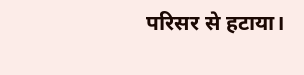परिसर से हटाया।